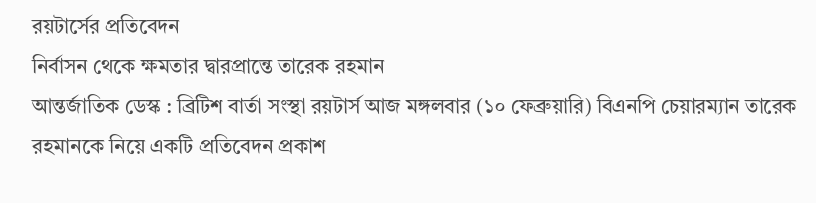রয়টার্সের প্রতিবেদন
নির্বাসন থেকে ক্ষমতার দ্বারপ্রান্তে তারেক রহমান
আন্তর্জাতিক ডেস্ক : ব্রিটিশ বার্তা সংস্থা রয়টার্স আজ মঙ্গলবার (১০ ফেব্রুয়ারি) বিএনপি চেয়ারম্যান তারেক রহমানকে নিয়ে একটি প্রতিবেদন প্রকাশ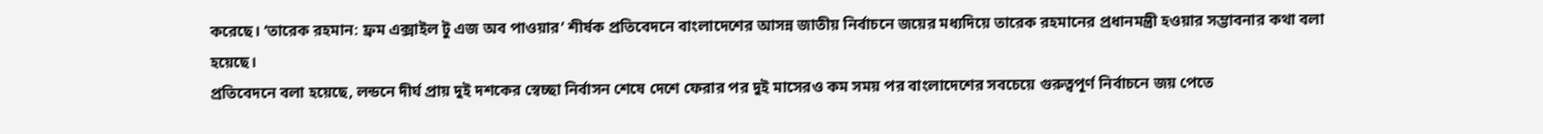করেছে। ‘তারেক রহমান: ফ্রম এক্সাইল টু এজ অব পাওয়ার’ শীর্ষক প্রতিবেদনে বাংলাদেশের আসন্ন জাতীয় নির্বাচনে জয়ের মধ্যদিয়ে তারেক রহমানের প্রধানমন্ত্রী হওয়ার সম্ভাবনার কথা বলা হয়েছে।
প্রতিবেদনে বলা হয়েছে, লন্ডনে দীর্ঘ প্রায় দুই দশকের স্বেচ্ছা নির্বাসন শেষে দেশে ফেরার পর দুই মাসেরও কম সময় পর বাংলাদেশের সবচেয়ে গুরুত্বপূর্ণ নির্বাচনে জয় পেতে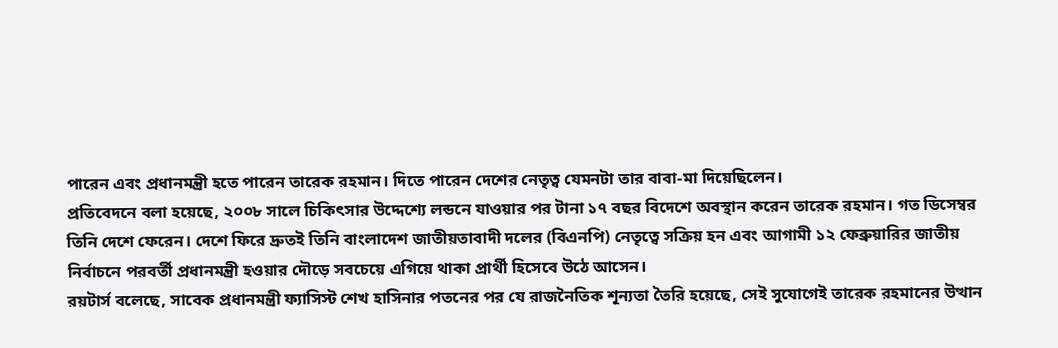পারেন এবং প্রধানমন্ত্রী হতে পারেন তারেক রহমান। দিতে পারেন দেশের নেতৃত্ব যেমনটা তার বাবা-মা দিয়েছিলেন।
প্রতিবেদনে বলা হয়েছে, ২০০৮ সালে চিকিৎসার উদ্দেশ্যে লন্ডনে যাওয়ার পর টানা ১৭ বছর বিদেশে অবস্থান করেন তারেক রহমান। গত ডিসেম্বর তিনি দেশে ফেরেন। দেশে ফিরে দ্রুতই তিনি বাংলাদেশ জাতীয়তাবাদী দলের (বিএনপি) নেতৃত্বে সক্রিয় হন এবং আগামী ১২ ফেব্রুয়ারির জাতীয় নির্বাচনে পরবর্তী প্রধানমন্ত্রী হওয়ার দৌড়ে সবচেয়ে এগিয়ে থাকা প্রার্থী হিসেবে উঠে আসেন।
রয়টার্স বলেছে, সাবেক প্রধানমন্ত্রী ফ্যাসিস্ট শেখ হাসিনার পতনের পর যে রাজনৈতিক শূন্যতা তৈরি হয়েছে, সেই সুযোগেই তারেক রহমানের উত্থান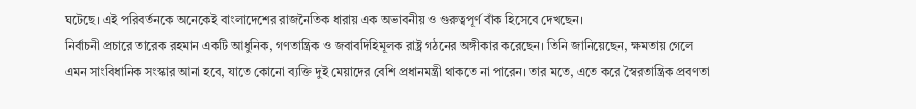ঘটেছে। এই পরিবর্তনকে অনেকেই বাংলাদেশের রাজনৈতিক ধারায় এক অভাবনীয় ও গুরুত্বপূর্ণ বাঁক হিসেবে দেখছেন।
নির্বাচনী প্রচারে তারেক রহমান একটি আধুনিক, গণতান্ত্রিক ও জবাবদিহিমূলক রাষ্ট্র গঠনের অঙ্গীকার করেছেন। তিনি জানিয়েছেন, ক্ষমতায় গেলে এমন সাংবিধানিক সংস্কার আনা হবে, যাতে কোনো ব্যক্তি দুই মেয়াদের বেশি প্রধানমন্ত্রী থাকতে না পারেন। তার মতে, এতে করে স্বৈরতান্ত্রিক প্রবণতা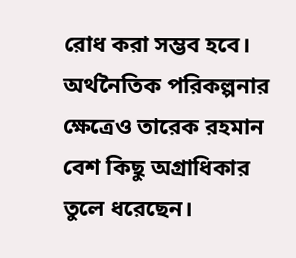রোধ করা সম্ভব হবে।
অর্থনৈতিক পরিকল্পনার ক্ষেত্রেও তারেক রহমান বেশ কিছু অগ্রাধিকার তুলে ধরেছেন।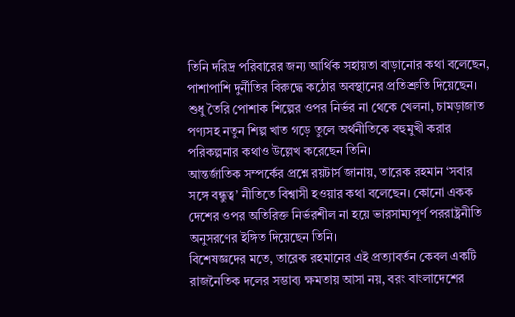তিনি দরিদ্র পরিবারের জন্য আর্থিক সহায়তা বাড়ানোর কথা বলেছেন, পাশাপাশি দুর্নীতির বিরুদ্ধে কঠোর অবস্থানের প্রতিশ্রুতি দিয়েছেন। শুধু তৈরি পোশাক শিল্পের ওপর নির্ভর না থেকে খেলনা, চামড়াজাত পণ্যসহ নতুন শিল্প খাত গড়ে তুলে অর্থনীতিকে বহুমুখী করার পরিকল্পনার কথাও উল্লেখ করেছেন তিনি।
আন্তর্জাতিক সম্পর্কের প্রশ্নে রয়টার্স জানায়, তারেক রহমান ‘সবার সঙ্গে বন্ধুত্ব’ নীতিতে বিশ্বাসী হওয়ার কথা বলেছেন। কোনো একক দেশের ওপর অতিরিক্ত নির্ভরশীল না হয়ে ভারসাম্যপূর্ণ পররাষ্ট্রনীতি অনুসরণের ইঙ্গিত দিয়েছেন তিনি।
বিশেষজ্ঞদের মতে, তারেক রহমানের এই প্রত্যাবর্তন কেবল একটি রাজনৈতিক দলের সম্ভাব্য ক্ষমতায় আসা নয়, বরং বাংলাদেশের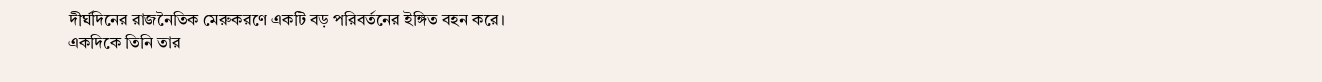দীর্ঘদিনের রাজনৈতিক মেরুকরণে একটি বড় পরিবর্তনের ইঙ্গিত বহন করে।
একদিকে তিনি তার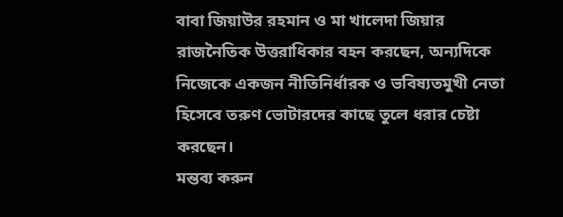বাবা জিয়াউর রহমান ও মা খালেদা জিয়ার রাজনৈতিক উত্তরাধিকার বহন করছেন, অন্যদিকে নিজেকে একজন নীতিনির্ধারক ও ভবিষ্যতমুখী নেতা হিসেবে তরুণ ভোটারদের কাছে তুলে ধরার চেষ্টা করছেন।
মন্তব্য করুন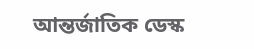আন্তর্জাতিক ডেস্ক